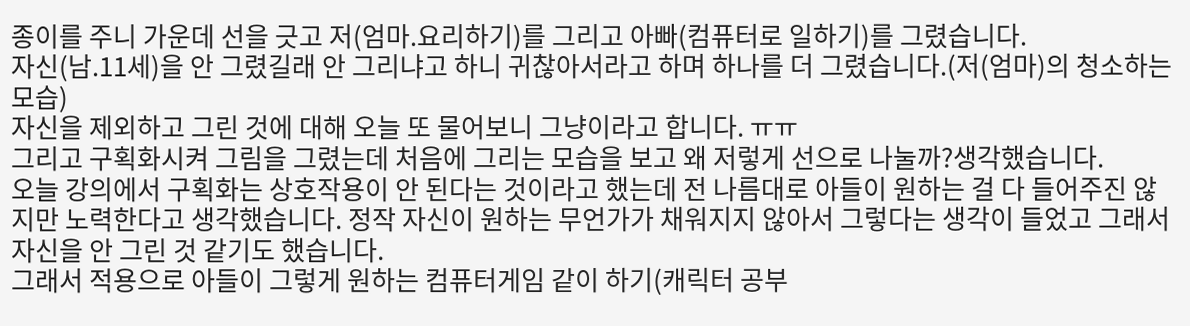종이를 주니 가운데 선을 긋고 저(엄마.요리하기)를 그리고 아빠(컴퓨터로 일하기)를 그렸습니다.
자신(남.11세)을 안 그렸길래 안 그리냐고 하니 귀찮아서라고 하며 하나를 더 그렸습니다.(저(엄마)의 청소하는 모습)
자신을 제외하고 그린 것에 대해 오늘 또 물어보니 그냥이라고 합니다. ㅠㅠ
그리고 구획화시켜 그림을 그렸는데 처음에 그리는 모습을 보고 왜 저렇게 선으로 나눌까?생각했습니다.
오늘 강의에서 구획화는 상호작용이 안 된다는 것이라고 했는데 전 나름대로 아들이 원하는 걸 다 들어주진 않지만 노력한다고 생각했습니다. 정작 자신이 원하는 무언가가 채워지지 않아서 그렇다는 생각이 들었고 그래서 자신을 안 그린 것 같기도 했습니다.
그래서 적용으로 아들이 그렇게 원하는 컴퓨터게임 같이 하기(캐릭터 공부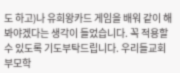도 하고)나 유희왕카드 게임을 배워 같이 해봐야겠다는 생각이 들었습니다. 꼭 적용할 수 있도록 기도부탁드립니다. 우리들교회 부모학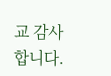교 감사합니다.